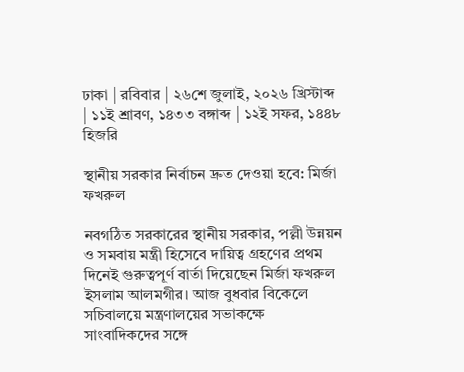ঢাকা | রবিবার | ২৬শে জুলাই, ২০২৬ খ্রিস্টাব্দ | ১১ই শ্রাবণ, ১৪৩৩ বঙ্গাব্দ | ১২ই সফর, ১৪৪৮ হিজরি

স্থানীয় সরকার নির্বাচন দ্রুত দেওয়া হবে: মির্জা ফখরুল

নবগঠিত সরকারের স্থানীয় সরকার, পল্লী উন্নয়ন ও সমবায় মন্ত্রী হিসেবে দায়িত্ব গ্রহণের প্রথম দিনেই গুরুত্বপূর্ণ বার্তা দিয়েছেন মির্জা ফখরুল ইসলাম আলমগীর। আজ বুধবার বিকেলে সচিবালয়ে মন্ত্রণালয়ের সভাকক্ষে সাংবাদিকদের সঙ্গে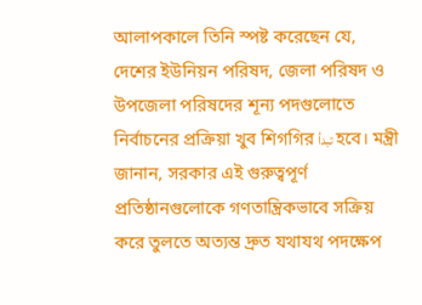আলাপকালে তিনি স্পষ্ট করেছেন যে, দেশের ইউনিয়ন পরিষদ, জেলা পরিষদ ও উপজেলা পরিষদের শূন্য পদগুলোতে নির্বাচনের প্রক্রিয়া খুব শিগগির تبدأ হবে। মন্ত্রী জানান, সরকার এই গুরুত্বপূর্ণ প্রতিষ্ঠানগুলোকে গণতান্ত্রিকভাবে সক্রিয় করে তুলতে অত্যন্ত দ্রুত যথাযথ পদক্ষেপ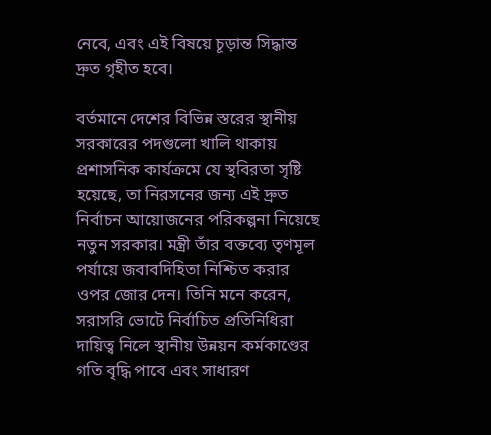নেবে, এবং এই বিষয়ে চূড়ান্ত সিদ্ধান্ত দ্রুত গৃহীত হবে।

বর্তমানে দেশের বিভিন্ন স্তরের স্থানীয় সরকারের পদগুলো খালি থাকায় প্রশাসনিক কার্যক্রমে যে স্থবিরতা সৃষ্টি হয়েছে, তা নিরসনের জন্য এই দ্রুত নির্বাচন আয়োজনের পরিকল্পনা নিয়েছে নতুন সরকার। মন্ত্রী তাঁর বক্তব্যে তৃণমূল পর্যায়ে জবাবদিহিতা নিশ্চিত করার ওপর জোর দেন। তিনি মনে করেন, সরাসরি ভোটে নির্বাচিত প্রতিনিধিরা দায়িত্ব নিলে স্থানীয় উন্নয়ন কর্মকাণ্ডের গতি বৃদ্ধি পাবে এবং সাধারণ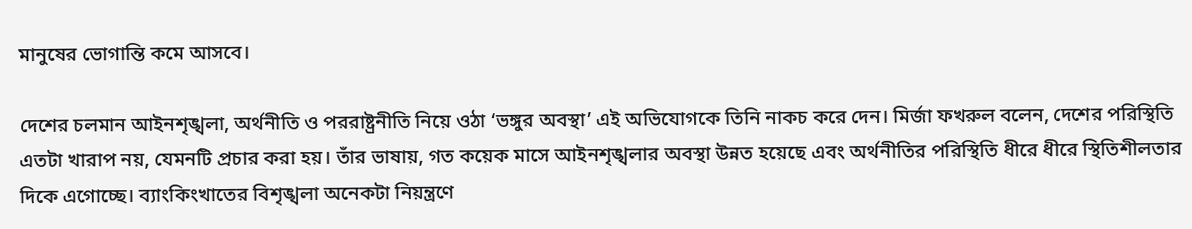মানুষের ভোগান্তি কমে আসবে।

দেশের চলমান আইনশৃঙ্খলা, অর্থনীতি ও পররাষ্ট্রনীতি নিয়ে ওঠা ‘ভঙ্গুর অবস্থা’ এই অভিযোগকে তিনি নাকচ করে দেন। মির্জা ফখরুল বলেন, দেশের পরিস্থিতি এতটা খারাপ নয়, যেমনটি প্রচার করা হয়। তাঁর ভাষায়, গত কয়েক মাসে আইনশৃঙ্খলার অবস্থা উন্নত হয়েছে এবং অর্থনীতির পরিস্থিতি ধীরে ধীরে স্থিতিশীলতার দিকে এগোচ্ছে। ব্যাংকিংখাতের বিশৃঙ্খলা অনেকটা নিয়ন্ত্রণে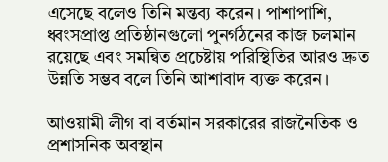এসেছে বলেও তিনি মন্তব্য করেন। পাশাপাশি, ধ্বংসপ্রাপ্ত প্রতিষ্ঠানগুলো পুনর্গঠনের কাজ চলমান রয়েছে এবং সমন্বিত প্রচেষ্টায় পরিস্থিতির আরও দ্রুত উন্নতি সম্ভব বলে তিনি আশাবাদ ব্যক্ত করেন।

আওয়ামী লীগ বা বর্তমান সরকারের রাজনৈতিক ও প্রশাসনিক অবস্থান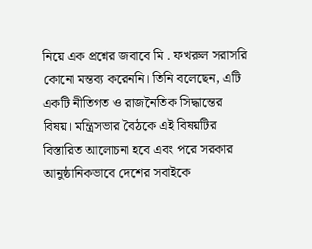নিয়ে এক প্রশ্নের জবাবে মি . ফখরুল সরাসরি কোনো মন্তব্য করেননি। তিনি বলেছেন, এটি একটি নীতিগত ও রাজনৈতিক সিদ্ধান্তের বিষয়। মন্ত্রিসভার বৈঠকে এই বিষয়টির বিস্তারিত আলোচনা হবে এবং পরে সরকার আনুষ্ঠানিকভাবে দেশের সবাইকে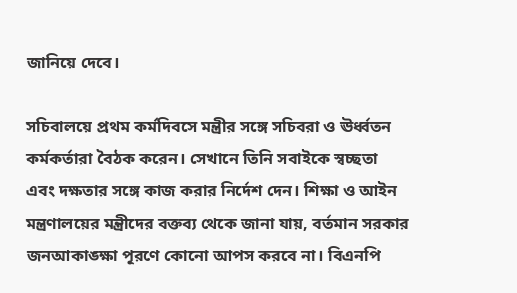জানিয়ে দেবে।

সচিবালয়ে প্রথম কর্মদিবসে মন্ত্রীর সঙ্গে সচিবরা ও ঊর্ধ্বতন কর্মকর্তারা বৈঠক করেন। সেখানে তিনি সবাইকে স্বচ্ছতা এবং দক্ষতার সঙ্গে কাজ করার নির্দেশ দেন। শিক্ষা ও আইন মন্ত্রণালয়ের মন্ত্রীদের বক্তব্য থেকে জানা যায়, বর্তমান সরকার জনআকাঙ্ক্ষা পূরণে কোনো আপস করবে না। বিএনপি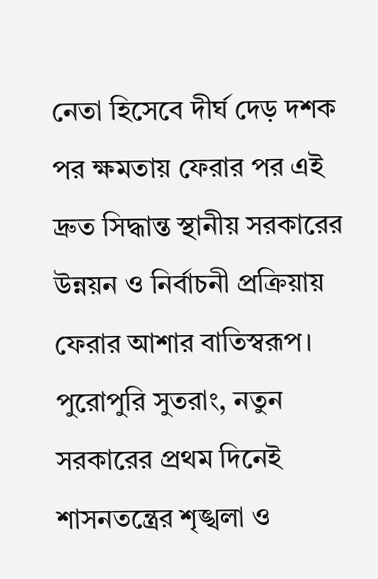নেতা হিসেবে দীর্ঘ দেড় দশক পর ক্ষমতায় ফেরার পর এই দ্রুত সিদ্ধান্ত স্থানীয় সরকারের উন্নয়ন ও নির্বাচনী প্রক্রিয়ায় ফেরার আশার বাতিস্বরূপ। পুরোপুরি সুতরাং, নতুন সরকারের প্রথম দিনেই শাসনতন্ত্রের শৃঙ্খলা ও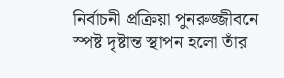নির্বাচনী প্রক্রিয়া পুনরুজ্জীবনে স্পষ্ট দৃষ্টান্ত স্থাপন হলো তাঁর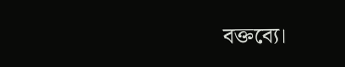বক্তব্যে।